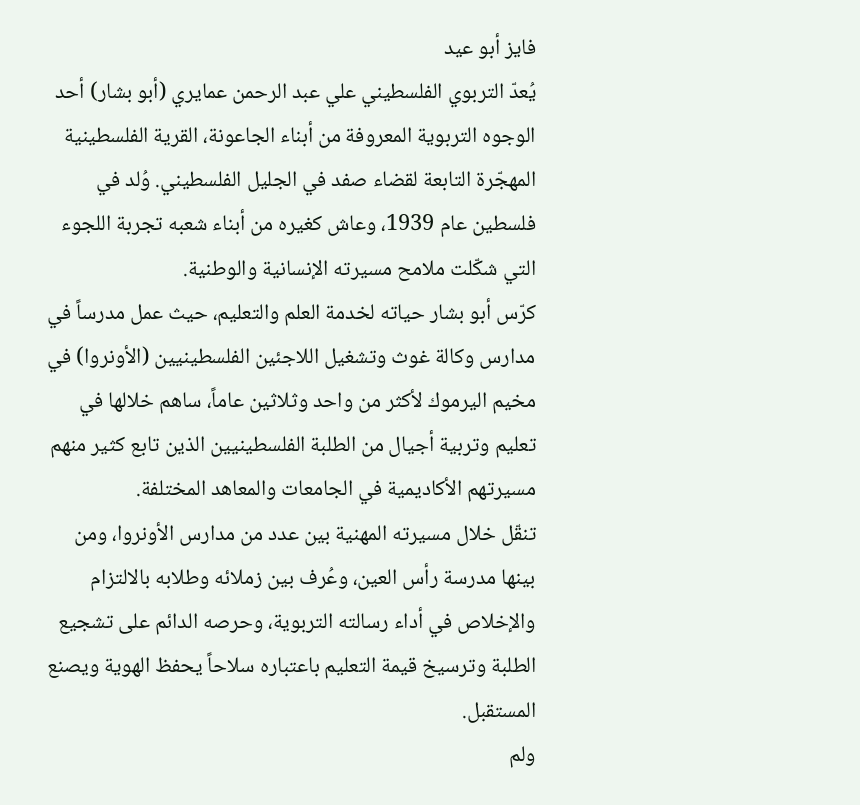فايز أبو عيد
يُعدّ التربوي الفلسطيني علي عبد الرحمن عمايري (أبو بشار) أحد الوجوه التربوية المعروفة من أبناء الجاعونة، القرية الفلسطينية المهجّرة التابعة لقضاء صفد في الجليل الفلسطيني. وُلد في فلسطين عام 1939، وعاش كغيره من أبناء شعبه تجربة اللجوء التي شكّلت ملامح مسيرته الإنسانية والوطنية.
كرّس أبو بشار حياته لخدمة العلم والتعليم، حيث عمل مدرساً في مدارس وكالة غوث وتشغيل اللاجئين الفلسطينيين (الأونروا) في مخيم اليرموك لأكثر من واحد وثلاثين عاماً، ساهم خلالها في تعليم وتربية أجيال من الطلبة الفلسطينيين الذين تابع كثير منهم مسيرتهم الأكاديمية في الجامعات والمعاهد المختلفة.
تنقّل خلال مسيرته المهنية بين عدد من مدارس الأونروا، ومن بينها مدرسة رأس العين، وعُرف بين زملائه وطلابه بالالتزام والإخلاص في أداء رسالته التربوية، وحرصه الدائم على تشجيع الطلبة وترسيخ قيمة التعليم باعتباره سلاحاً يحفظ الهوية ويصنع المستقبل.
ولم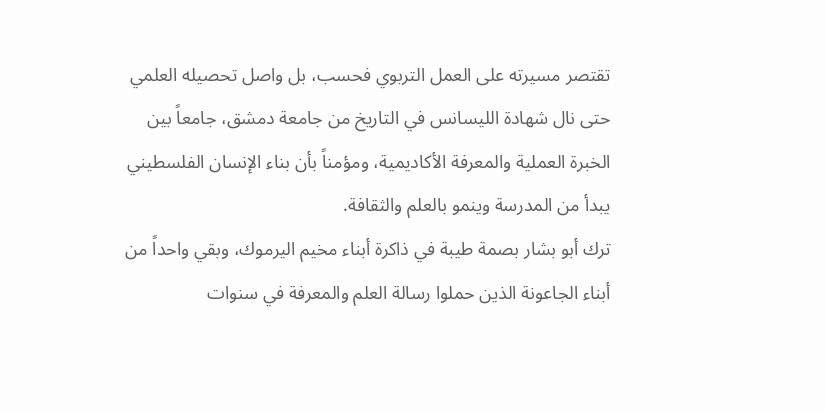تقتصر مسيرته على العمل التربوي فحسب، بل واصل تحصيله العلمي حتى نال شهادة الليسانس في التاريخ من جامعة دمشق، جامعاً بين الخبرة العملية والمعرفة الأكاديمية، ومؤمناً بأن بناء الإنسان الفلسطيني يبدأ من المدرسة وينمو بالعلم والثقافة.
ترك أبو بشار بصمة طيبة في ذاكرة أبناء مخيم اليرموك، وبقي واحداً من أبناء الجاعونة الذين حملوا رسالة العلم والمعرفة في سنوات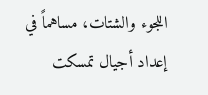اللجوء والشتات، مساهماً في إعداد أجيال تمسكت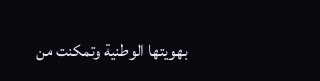بهويتها الوطنية وتمكنت من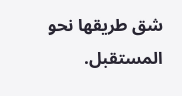شق طريقها نحو المستقبل.